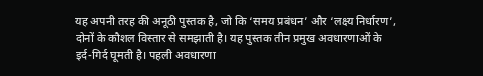यह अपनी तरह की अनूठी पुस्तक है, जो कि ‘समय प्रबंधन’ और ‘लक्ष्य निर्धारण’, दोनों के कौशल विस्तार से समझाती है। यह पुस्तक तीन प्रमुख अवधारणाओं के इर्द-गिर्द घूमती है। पहली अवधारणा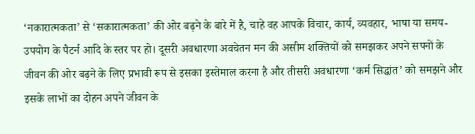‘नकारात्मकता’ से ‘सकारात्मकता’ की ओर बढ़ने के बारे में है, चाहे वह आपके विचार, कार्य, व्यवहार, भाषा या समय-उपयोग के पैटर्न आदि के स्तर पर हो। दूसरी अवधारणा अवचेतन मन की असीम शक्तियों को समझकर अपने सपनों के जीवन की ओर बढ़ने के लिए प्रभावी रूप से इसका इस्तेमाल करना है और तीसरी अवधारणा ‘कर्म सिद्धांत’ को समझने और इसके लाभों का दोहन अपने जीवन के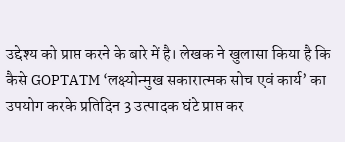उद्देश्य को प्राप्त करने के बारे में है। लेखक ने खुलासा किया है कि कैसे GOPTATM ‘लक्ष्योन्मुख सकारात्मक सोच एवं कार्य’ का उपयोग करके प्रतिदिन 3 उत्पादक घंटे प्राप्त कर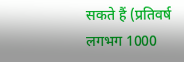सकते हैं (प्रतिवर्ष लगभग 1000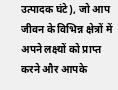उत्पादक घंटे), जो आप जीवन के विभिन्न क्षेत्रों में अपने लक्ष्यों को प्राप्त करने और आपके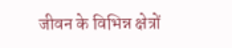जीवन के विभिन्न क्षेत्रों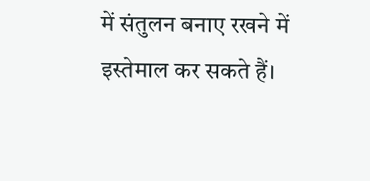में संतुलन बनाए रखने में इस्तेमाल कर सकते हैं।